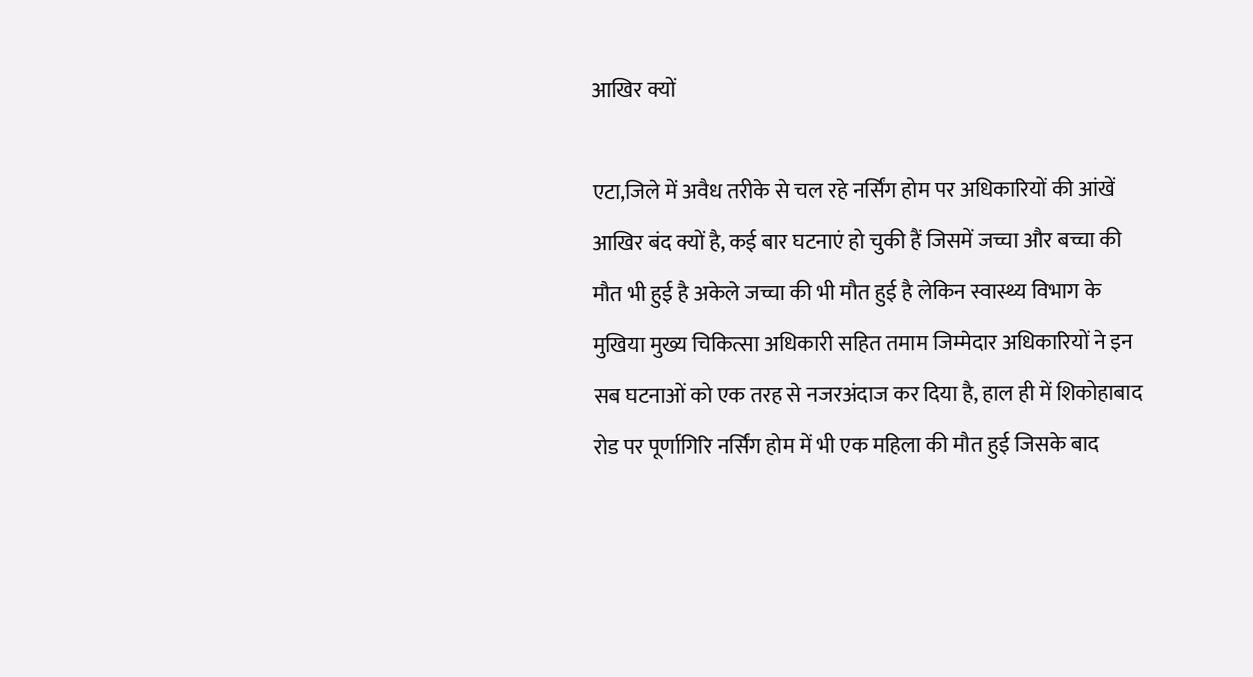आखिर क्यों

एटा,जिले में अवैध तरीके से चल रहे नर्सिंग होम पर अधिकारियों की आंखें आखिर बंद क्यों है, कई बार घटनाएं हो चुकी हैं जिसमें जच्चा और बच्चा की मौत भी हुई है अकेले जच्चा की भी मौत हुई है लेकिन स्वास्थ्य विभाग के मुखिया मुख्य चिकित्सा अधिकारी सहित तमाम जिम्मेदार अधिकारियों ने इन सब घटनाओं को एक तरह से नजरअंदाज कर दिया है, हाल ही में शिकोहाबाद रोड पर पूर्णागिरि नर्सिंग होम में भी एक महिला की मौत हुई जिसके बाद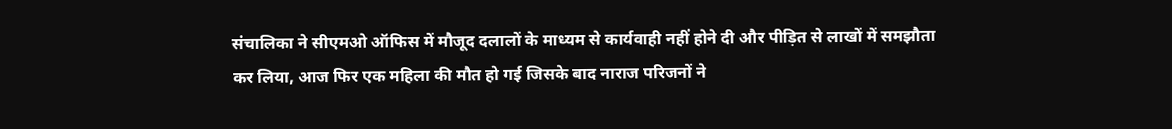संचालिका ने सीएमओ ऑफिस में मौजूद दलालों के माध्यम से कार्यवाही नहीं होने दी और पीड़ित से लाखों में समझौता कर लिया, आज फिर एक महिला की मौत हो गई जिसके बाद नाराज परिजनों ने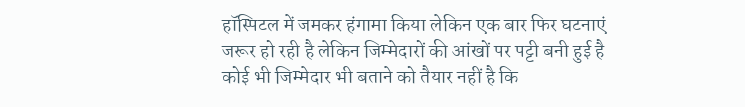हॉस्पिटल में जमकर हंगामा किया लेकिन एक बार फिर घटनाएं जरूर हो रही है लेकिन जिम्मेदारों की आंखों पर पट्टी बनी हुई है कोई भी जिम्मेदार भी बताने को तैयार नहीं है कि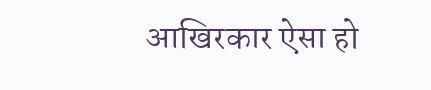आखिरकार ऐसा हो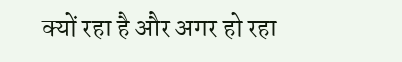क्यों रहा है और अगर हो रहा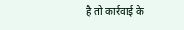है तो कार्रवाई के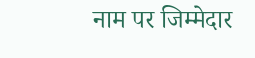नाम पर जिम्मेदार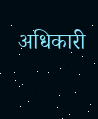अधिकारी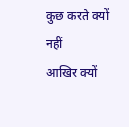कुछ करते क्यों नहीं
आखिर क्यों